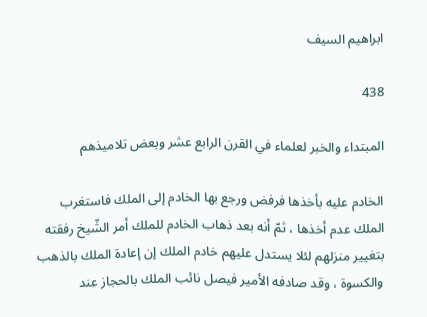ابراهيم السيف

438

المبتداء والخبر لعلماء في القرن الرابع عشر وبعض تلاميذهم

الخادم عليه بأخذها فرفض ورجع بها الخادم إلى الملك فاستغرب الملك عدم أخذها ، ثمّ أنه بعد ذهاب الخادم للملك أمر الشّيخ رفقته بتغيير منزلهم لئلا يستدل عليهم خادم الملك إن إعادة الملك بالذهب والكسوة ، وقد صادفه الأمير فيصل نائب الملك بالحجاز عند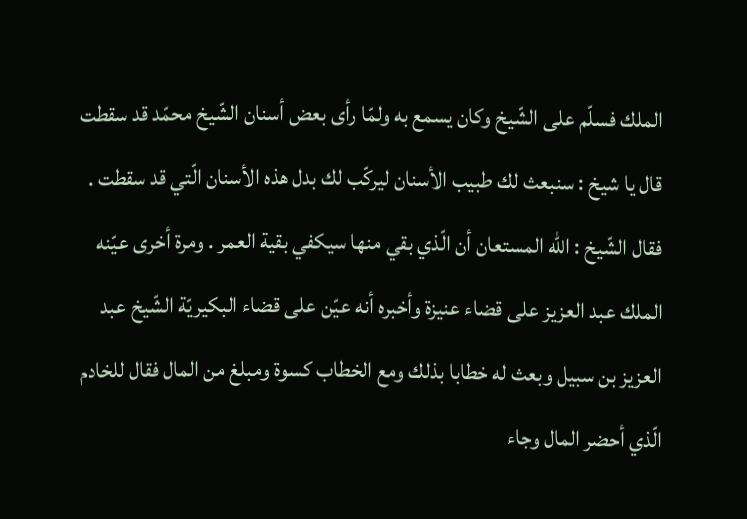الملك فسلّم على الشّيخ وكان يسمع به ولمّا رأى بعض أسنان الشّيخ محمّد قد سقطت قال يا شيخ : سنبعث لك طبيب الأسنان ليركّب لك بدل هذه الأسنان الّتي قد سقطت . فقال الشّيخ : اللّه المستعان أن الّذي بقي منها سيكفي بقية العمر . ومرة أخرى عيّنه الملك عبد العزيز على قضاء عنيزة وأخبره أنه عيّن على قضاء البكيريّة الشّيخ عبد العزيز بن سبيل وبعث له خطابا بذلك ومع الخطاب كسوة ومبلغ من المال فقال للخادم الّذي أحضر المال وجاء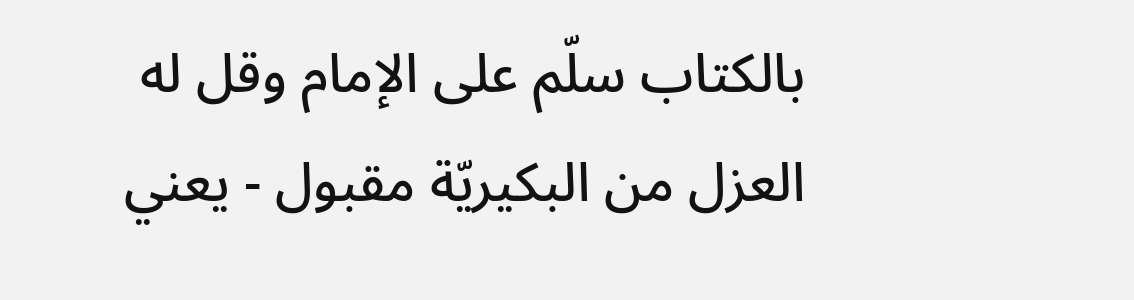بالكتاب سلّم على الإمام وقل له العزل من البكيريّة مقبول - يعني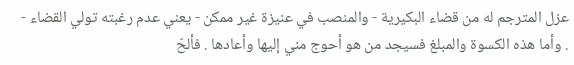عزل المترجم له من قضاء البكيرية - والمنصب في عنيزة غير ممكن - يعني عدم رغبته تولي القضاء - . وأما هذه الكسوة والمبلغ فسيجد من هو أحوج مني إليها وأعادها . فألحّ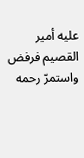عليه أمير القصيم فرفض واستمرّ رحمه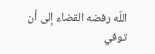اللّه رفضه القضاء إلى أن توفي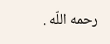رحمه اللّه .